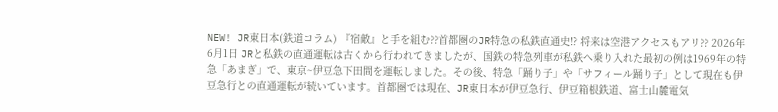NEW! JR東日本(鉄道コラム) 『宿敵』と手を組む??首都圏のJR特急の私鉄直通史⁉ 将来は空港アクセスもアリ?? 2026年6月1日 JRと私鉄の直通運転は古くから行われてきましたが、国鉄の特急列車が私鉄へ乗り入れた最初の例は1969年の特急「あまぎ」で、東京~伊豆急下田間を運転しました。その後、特急「踊り子」や「サフィール踊り子」として現在も伊豆急行との直通運転が続いています。首都圏では現在、JR東日本が伊豆急行、伊豆箱根鉄道、富士山麓電気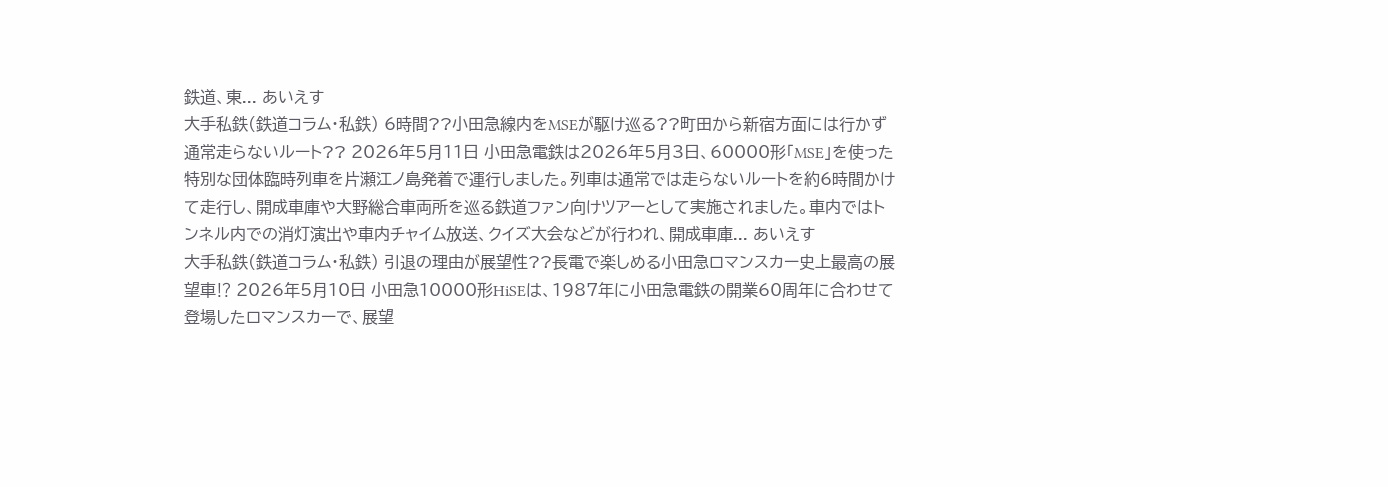鉄道、東... あいえす
大手私鉄(鉄道コラム・私鉄) 6時間??小田急線内をMSEが駆け巡る??町田から新宿方面には行かず通常走らないルート?? 2026年5月11日 小田急電鉄は2026年5月3日、60000形「MSE」を使った特別な団体臨時列車を片瀬江ノ島発着で運行しました。列車は通常では走らないルートを約6時間かけて走行し、開成車庫や大野総合車両所を巡る鉄道ファン向けツアーとして実施されました。車内ではトンネル内での消灯演出や車内チャイム放送、クイズ大会などが行われ、開成車庫... あいえす
大手私鉄(鉄道コラム・私鉄) 引退の理由が展望性??長電で楽しめる小田急ロマンスカー史上最高の展望車⁉ 2026年5月10日 小田急10000形HiSEは、1987年に小田急電鉄の開業60周年に合わせて登場したロマンスカーで、展望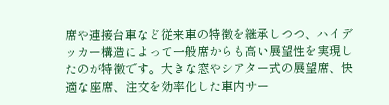席や連接台車など従来車の特徴を継承しつつ、ハイデッカー構造によって一般席からも高い展望性を実現したのが特徴です。大きな窓やシアター式の展望席、快適な座席、注文を効率化した車内サー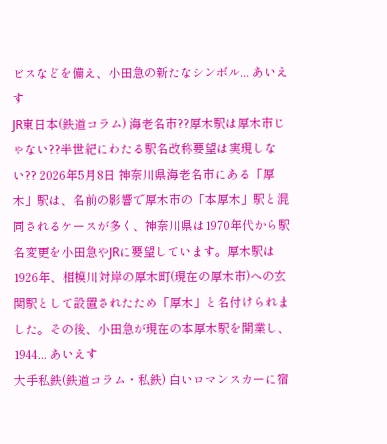ビスなどを備え、小田急の新たなシンボル... あいえす
JR東日本(鉄道コラム) 海老名市??厚木駅は厚木市じゃない??半世紀にわたる駅名改称要望は実現しない?? 2026年5月8日 神奈川県海老名市にある「厚木」駅は、名前の影響で厚木市の「本厚木」駅と混同されるケースが多く、神奈川県は1970年代から駅名変更を小田急やJRに要望しています。厚木駅は1926年、相模川対岸の厚木町(現在の厚木市)への玄関駅として設置されたため「厚木」と名付けられました。その後、小田急が現在の本厚木駅を開業し、1944... あいえす
大手私鉄(鉄道コラム・私鉄) 白いロマンスカーに宿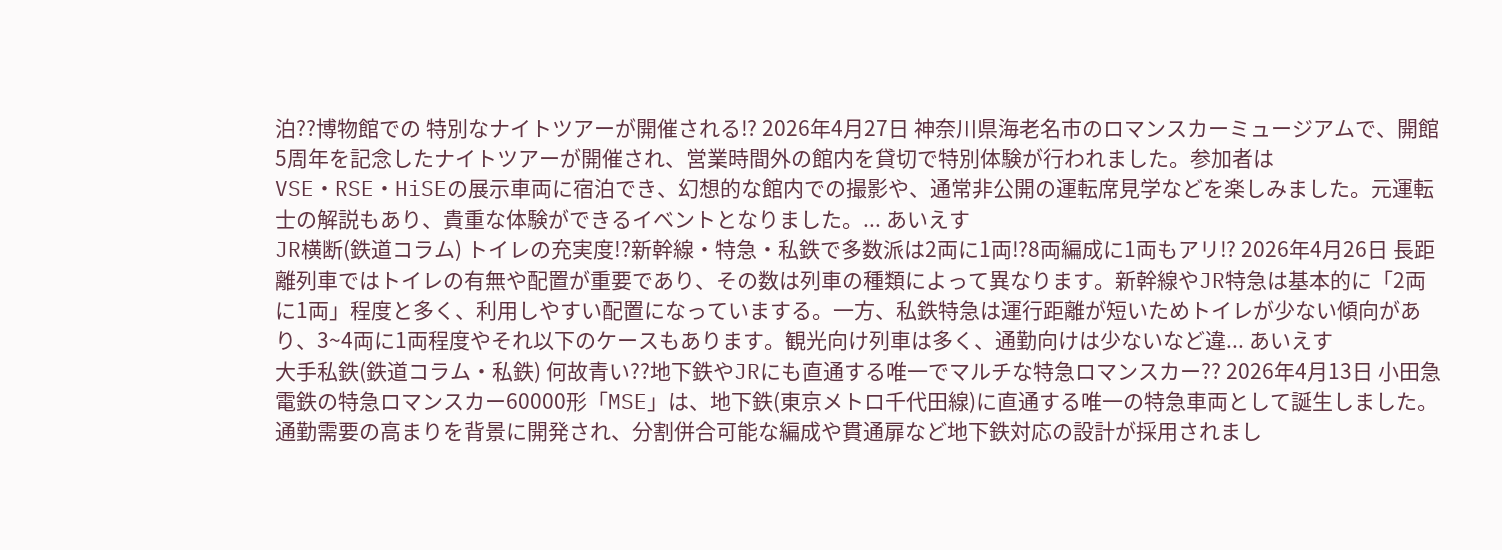泊??博物館での 特別なナイトツアーが開催される⁉ 2026年4月27日 神奈川県海老名市のロマンスカーミュージアムで、開館5周年を記念したナイトツアーが開催され、営業時間外の館内を貸切で特別体験が行われました。参加者はVSE・RSE・HiSEの展示車両に宿泊でき、幻想的な館内での撮影や、通常非公開の運転席見学などを楽しみました。元運転士の解説もあり、貴重な体験ができるイベントとなりました。... あいえす
JR横断(鉄道コラム) トイレの充実度!?新幹線・特急・私鉄で多数派は2両に1両⁉8両編成に1両もアリ⁉ 2026年4月26日 長距離列車ではトイレの有無や配置が重要であり、その数は列車の種類によって異なります。新幹線やJR特急は基本的に「2両に1両」程度と多く、利用しやすい配置になっていまする。一方、私鉄特急は運行距離が短いためトイレが少ない傾向があり、3~4両に1両程度やそれ以下のケースもあります。観光向け列車は多く、通勤向けは少ないなど違... あいえす
大手私鉄(鉄道コラム・私鉄) 何故青い??地下鉄やJRにも直通する唯一でマルチな特急ロマンスカー?? 2026年4月13日 小田急電鉄の特急ロマンスカー60000形「MSE」は、地下鉄(東京メトロ千代田線)に直通する唯一の特急車両として誕生しました。通勤需要の高まりを背景に開発され、分割併合可能な編成や貫通扉など地下鉄対応の設計が採用されまし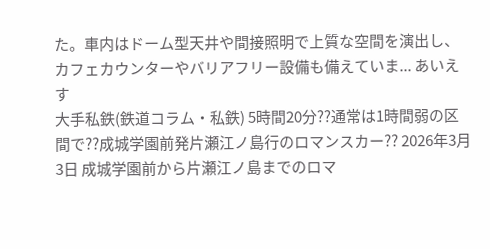た。車内はドーム型天井や間接照明で上質な空間を演出し、カフェカウンターやバリアフリー設備も備えていま... あいえす
大手私鉄(鉄道コラム・私鉄) 5時間20分??通常は1時間弱の区間で??成城学園前発片瀬江ノ島行のロマンスカー?? 2026年3月3日 成城学園前から片瀬江ノ島までのロマ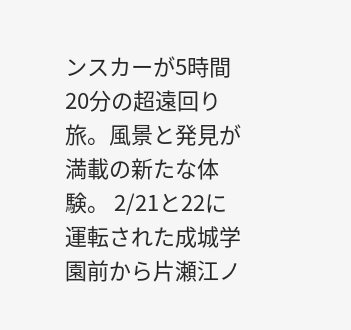ンスカーが5時間20分の超遠回り旅。風景と発見が満載の新たな体験。 2/21と22に運転された成城学園前から片瀬江ノ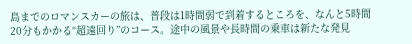島までのロマンスカーの旅は、普段は1時間弱で到着するところを、なんと5時間20分もかかる“超遠回り”のコース。途中の風景や長時間の乗車は新たな発見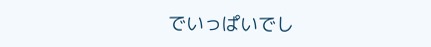でいっぱいでし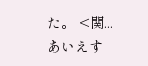た。 <関... あいえす